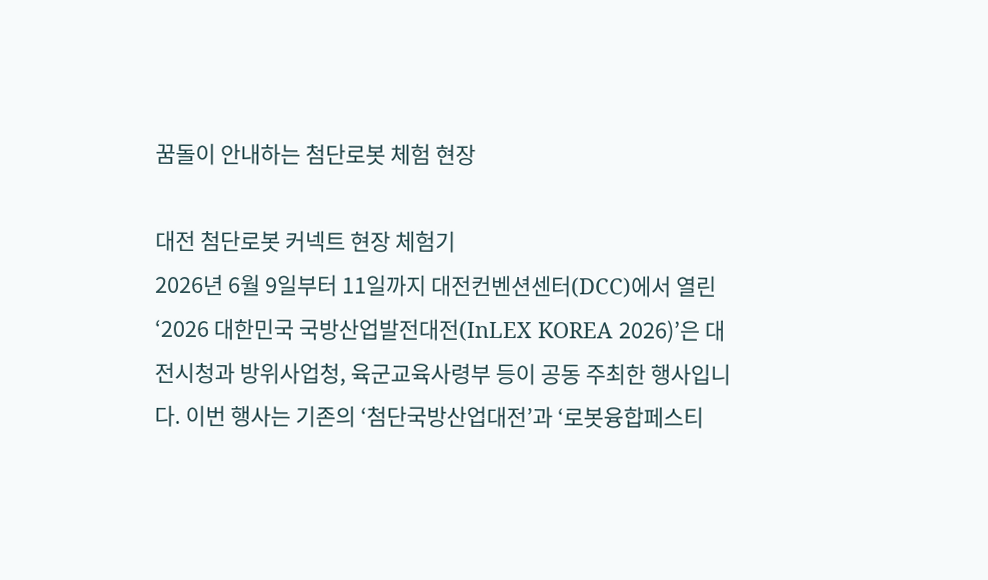꿈돌이 안내하는 첨단로봇 체험 현장

대전 첨단로봇 커넥트 현장 체험기
2026년 6월 9일부터 11일까지 대전컨벤션센터(DCC)에서 열린 ‘2026 대한민국 국방산업발전대전(InLEX KOREA 2026)’은 대전시청과 방위사업청, 육군교육사령부 등이 공동 주최한 행사입니다. 이번 행사는 기존의 ‘첨단국방산업대전’과 ‘로봇융합페스티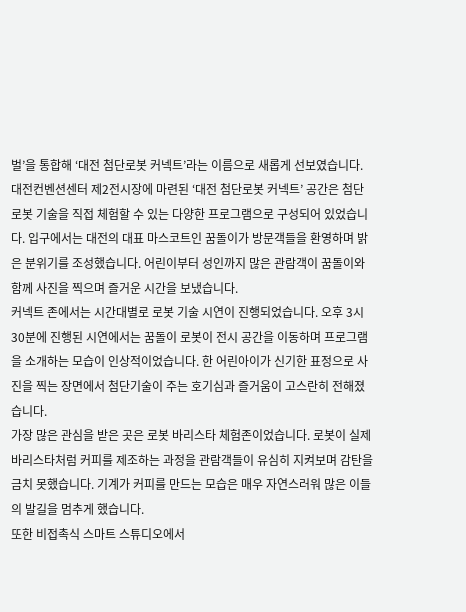벌’을 통합해 ‘대전 첨단로봇 커넥트’라는 이름으로 새롭게 선보였습니다.
대전컨벤션센터 제2전시장에 마련된 ‘대전 첨단로봇 커넥트’ 공간은 첨단 로봇 기술을 직접 체험할 수 있는 다양한 프로그램으로 구성되어 있었습니다. 입구에서는 대전의 대표 마스코트인 꿈돌이가 방문객들을 환영하며 밝은 분위기를 조성했습니다. 어린이부터 성인까지 많은 관람객이 꿈돌이와 함께 사진을 찍으며 즐거운 시간을 보냈습니다.
커넥트 존에서는 시간대별로 로봇 기술 시연이 진행되었습니다. 오후 3시 30분에 진행된 시연에서는 꿈돌이 로봇이 전시 공간을 이동하며 프로그램을 소개하는 모습이 인상적이었습니다. 한 어린아이가 신기한 표정으로 사진을 찍는 장면에서 첨단기술이 주는 호기심과 즐거움이 고스란히 전해졌습니다.
가장 많은 관심을 받은 곳은 로봇 바리스타 체험존이었습니다. 로봇이 실제 바리스타처럼 커피를 제조하는 과정을 관람객들이 유심히 지켜보며 감탄을 금치 못했습니다. 기계가 커피를 만드는 모습은 매우 자연스러워 많은 이들의 발길을 멈추게 했습니다.
또한 비접촉식 스마트 스튜디오에서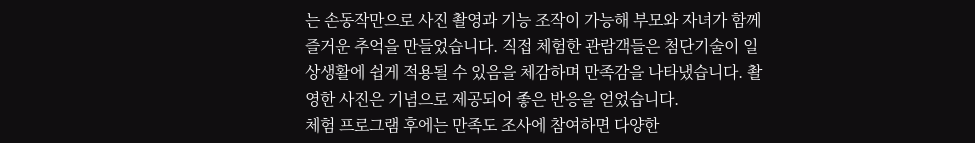는 손동작만으로 사진 촬영과 기능 조작이 가능해 부모와 자녀가 함께 즐거운 추억을 만들었습니다. 직접 체험한 관람객들은 첨단기술이 일상생활에 쉽게 적용될 수 있음을 체감하며 만족감을 나타냈습니다. 촬영한 사진은 기념으로 제공되어 좋은 반응을 얻었습니다.
체험 프로그램 후에는 만족도 조사에 참여하면 다양한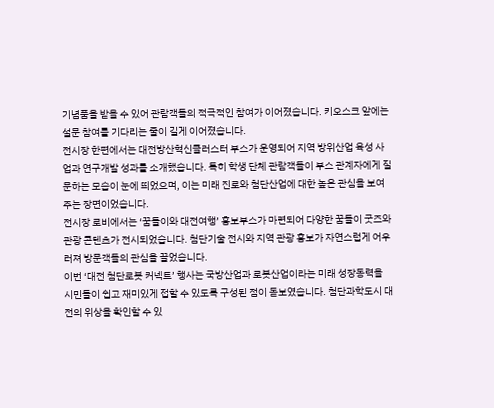기념품을 받을 수 있어 관람객들의 적극적인 참여가 이어졌습니다. 키오스크 앞에는 설문 참여를 기다리는 줄이 길게 이어졌습니다.
전시장 한편에서는 대전방산혁신클러스터 부스가 운영되어 지역 방위산업 육성 사업과 연구개발 성과를 소개했습니다. 특히 학생 단체 관람객들이 부스 관계자에게 질문하는 모습이 눈에 띄었으며, 이는 미래 진로와 첨단산업에 대한 높은 관심을 보여주는 장면이었습니다.
전시장 로비에서는 ‘꿈돌이와 대전여행’ 홍보부스가 마련되어 다양한 꿈돌이 굿즈와 관광 콘텐츠가 전시되었습니다. 첨단기술 전시와 지역 관광 홍보가 자연스럽게 어우러져 방문객들의 관심을 끌었습니다.
이번 ‘대전 첨단로봇 커넥트’ 행사는 국방산업과 로봇산업이라는 미래 성장동력을 시민들이 쉽고 재미있게 접할 수 있도록 구성된 점이 돋보였습니다. 첨단과학도시 대전의 위상을 확인할 수 있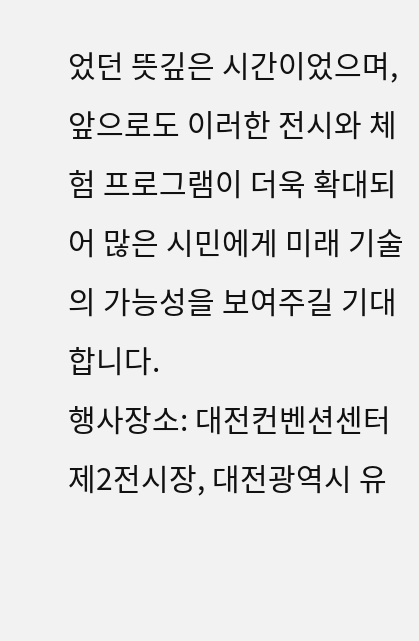었던 뜻깊은 시간이었으며, 앞으로도 이러한 전시와 체험 프로그램이 더욱 확대되어 많은 시민에게 미래 기술의 가능성을 보여주길 기대합니다.
행사장소: 대전컨벤션센터 제2전시장, 대전광역시 유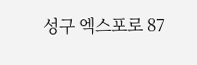성구 엑스포로 87